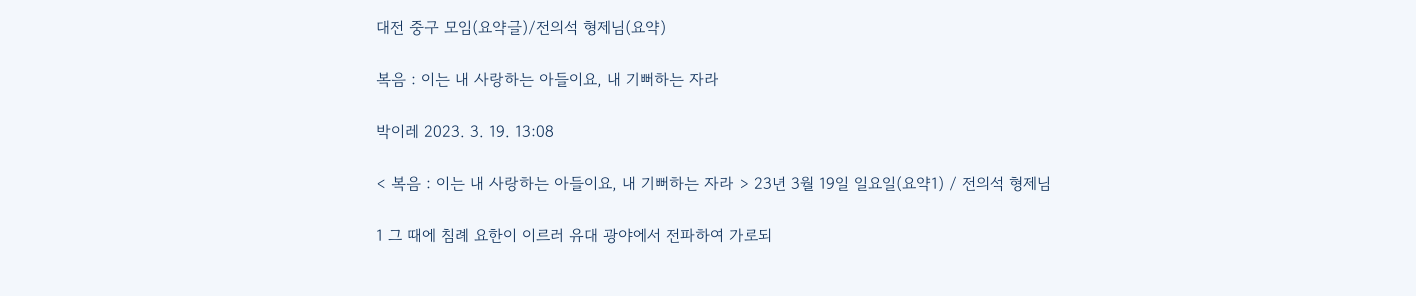대전 중구 모임(요약글)/전의석 형제님(요약)

복음 : 이는 내 사랑하는 아들이요, 내 기뻐하는 자라

박이레 2023. 3. 19. 13:08

< 복음 : 이는 내 사랑하는 아들이요, 내 기뻐하는 자라 > 23년 3월 19일 일요일(요약1) / 전의석 형제님

1 그 때에 침례 요한이 이르러 유대 광야에서 전파하여 가로되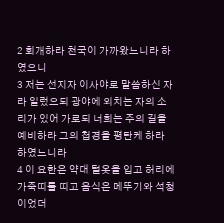2 회개하라 천국이 가까왔느니라 하였으니
3 저는 선지자 이사야로 말씀하신 자라 일렀으되 광야에 외치는 자의 소리가 있어 가로되 너희는 주의 길을 예비하라 그의 첩경을 평탄케 하라 하였느니라
4 이 요한은 약대 털옷을 입고 허리에 가죽띠를 띠고 음식은 메뚜기와 석청이었더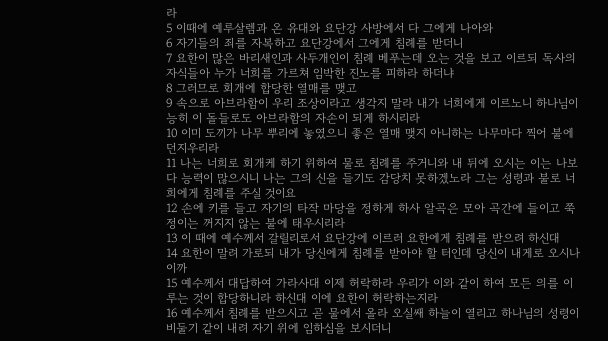라
5 이때에 예루살렘과 온 유대와 요단강 사방에서 다 그에게 나아와
6 자기들의 죄를 자복하고 요단강에서 그에게 침례를 받더니
7 요한이 많은 바리새인과 사두개인이 침례 베푸는데 오는 것을 보고 이르되 독사의 자식들아 누가 너희를 가르쳐 임박한 진노를 피하라 하더냐
8 그러므로 회개에 합당한 열매를 맺고
9 속으로 아브라함이 우리 조상이라고 생각지 말라 내가 너희에게 이르노니 하나님이 능히 이 돌들로도 아브라함의 자손이 되게 하시리라
10 이미 도끼가 나무 뿌리에 놓였으니 좋은 열매 맺지 아니하는 나무마다 찍어 불에 던지우리라
11 나는 너희로 회개케 하기 위하여 물로 침례를 주거니와 내 뒤에 오시는 이는 나보다 능력이 많으시니 나는 그의 신을 들기도 감당치 못하겠노라 그는 성령과 불로 너희에게 침례를 주실 것이요
12 손에 키를 들고 자기의 타작 마당을 정하게 하사 알곡은 모아 곡간에 들이고 쭉정이는 꺼지지 않는 불에 태우시리라
13 이 때에 예수께서 갈릴리로서 요단강에 이르러 요한에게 침례를 받으려 하신대
14 요한이 말려 가로되 내가 당신에게 침례를 받아야 할 터인데 당신이 내게로 오시나이까
15 예수께서 대답하여 가라사대 이제 허락하라 우리가 이와 같이 하여 모든 의를 이루는 것이 합당하니라 하신대 이에 요한이 허락하는지라
16 예수께서 침례를 받으시고 곧 물에서 올라 오실쌔 하늘이 열리고 하나님의 성령이 비둘기 같이 내려 자기 위에 임하심을 보시더니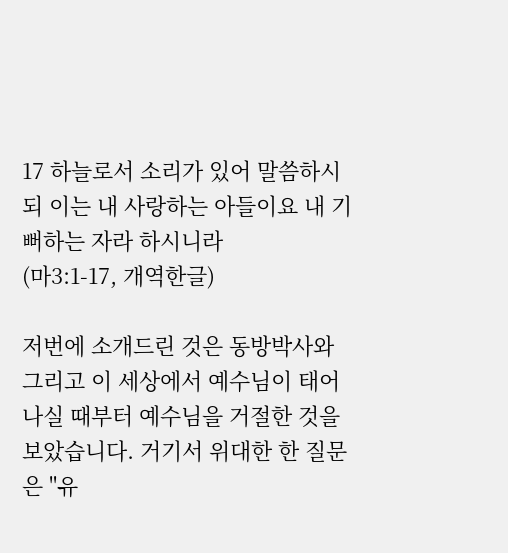17 하늘로서 소리가 있어 말씀하시되 이는 내 사랑하는 아들이요 내 기뻐하는 자라 하시니라
(마3:1-17, 개역한글)

저번에 소개드린 것은 동방박사와 그리고 이 세상에서 예수님이 태어나실 때부터 예수님을 거절한 것을 보았습니다. 거기서 위대한 한 질문은 "유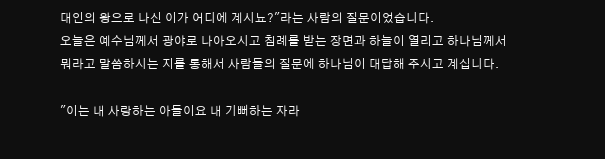대인의 왕으로 나신 이가 어디에 계시뇨?"라는 사람의 질문이었습니다.
오늘은 예수님께서 광야로 나아오시고 침례를 받는 장면과 하늘이 열리고 하나님께서 뭐라고 말씀하시는 지를 통해서 사람들의 질문에 하나님이 대답해 주시고 계십니다.

"이는 내 사랑하는 아들이요 내 기뻐하는 자라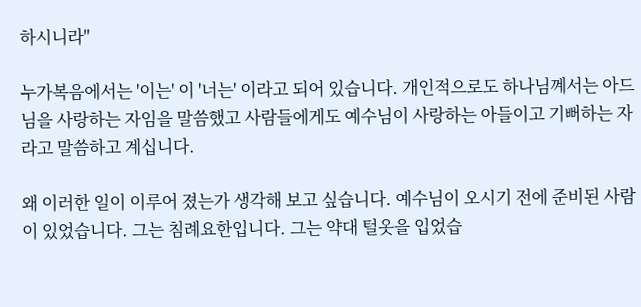하시니라"

누가복음에서는 '이는' 이 '너는' 이라고 되어 있습니다. 개인적으로도 하나님꼐서는 아드님을 사랑하는 자임을 말씀했고 사람들에게도 예수님이 사랑하는 아들이고 기뻐하는 자라고 말씀하고 계십니다.

왜 이러한 일이 이루어 졌는가 생각해 보고 싶습니다. 예수님이 오시기 전에 준비된 사람이 있었습니다. 그는 침례요한입니다. 그는 약대 털옷을 입었습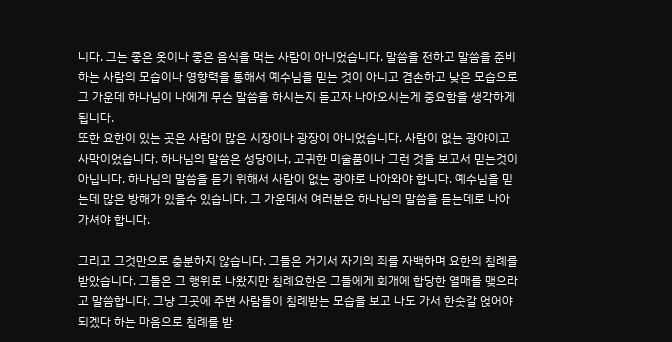니다. 그는 좋은 옷이나 좋은 음식을 먹는 사람이 아니었습니다. 말씀을 전하고 말씀을 준비하는 사람의 모습이나 영향력을 통해서 예수님을 믿는 것이 아니고 겸손하고 낮은 모습으로 그 가운데 하나님이 나에게 무슨 말씀을 하시는지 듣고자 나아오시는게 중요함을 생각하게 됩니다.
또한 요한이 있는 곳은 사람이 많은 시장이나 광장이 아니었습니다. 사람이 없는 광야이고 사막이었습니다. 하나님의 말씀은 성당이나, 고귀한 미술품이나 그런 것을 보고서 믿는것이 아닙니다. 하나님의 말씀을 듣기 위해서 사람이 없는 광야로 나아와야 합니다. 예수님을 믿는데 많은 방해가 있을수 있습니다. 그 가운데서 여러분은 하나님의 말씀을 듣는데로 나아가셔야 합니다.

그리고 그것만으로 충분하지 않습니다. 그들은 거기서 자기의 죄를 자백하며 요한의 침례를 받았습니다. 그들은 그 행위로 나왔지만 침례요한은 그들에게 회개에 합당한 열매를 맺으라고 말씀합니다. 그냥 그곳에 주변 사람들이 침례받는 모습을 보고 나도 가서 한숫갈 얹어야 되겠다 하는 마음으로 침례를 받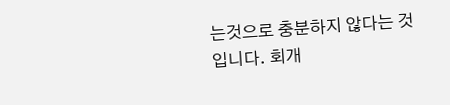는것으로 충분하지 않다는 것입니다. 회개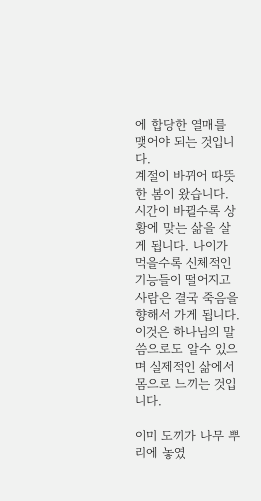에 합당한 열매를 맺어야 되는 것입니다.
계절이 바뀌어 따뜻한 봄이 왔습니다. 시간이 바뀔수록 상황에 맞는 삶을 살게 됩니다. 나이가 먹을수록 신체적인 기능들이 떨어지고 사람은 결국 죽음을 향해서 가게 됩니다. 이것은 하나님의 말씀으로도 알수 있으며 실제적인 삶에서 몸으로 느끼는 것입니다.

이미 도끼가 나무 뿌리에 놓였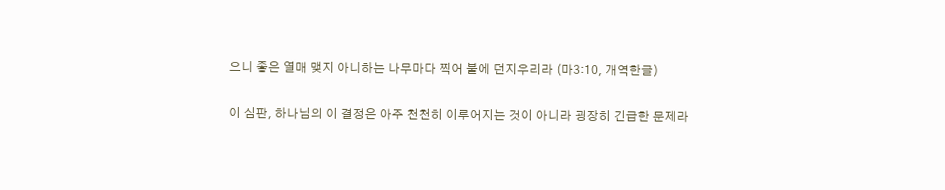으니 좋은 열매 맺지 아니하는 나무마다 찍어 불에 던지우리라 (마3:10, 개역한글)

이 심판, 하나님의 이 결정은 아주 천천히 이루어지는 것이 아니라 굉장히 긴급한 문제라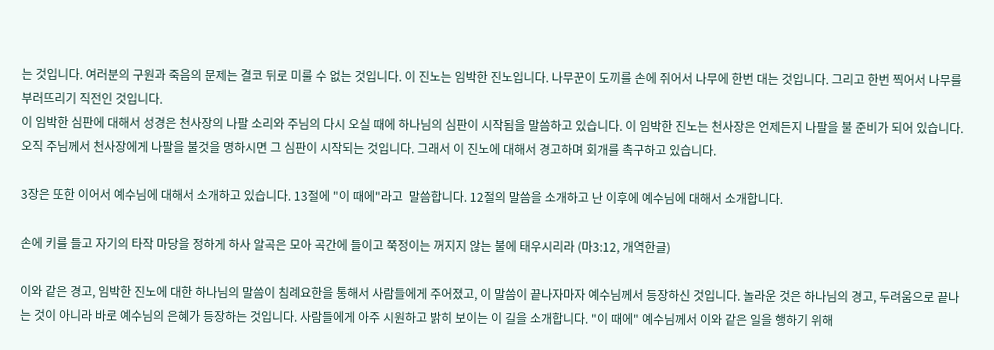는 것입니다. 여러분의 구원과 죽음의 문제는 결코 뒤로 미룰 수 없는 것입니다. 이 진노는 임박한 진노입니다. 나무꾼이 도끼를 손에 쥐어서 나무에 한번 대는 것입니다. 그리고 한번 찍어서 나무를 부러뜨리기 직전인 것입니다.
이 임박한 심판에 대해서 성경은 천사장의 나팔 소리와 주님의 다시 오실 때에 하나님의 심판이 시작됨을 말씀하고 있습니다. 이 임박한 진노는 천사장은 언제든지 나팔을 불 준비가 되어 있습니다. 오직 주님께서 천사장에게 나팔을 불것을 명하시면 그 심판이 시작되는 것입니다. 그래서 이 진노에 대해서 경고하며 회개를 촉구하고 있습니다.

3장은 또한 이어서 예수님에 대해서 소개하고 있습니다. 13절에 "이 때에"라고  말씀합니다. 12절의 말씀을 소개하고 난 이후에 예수님에 대해서 소개합니다.

손에 키를 들고 자기의 타작 마당을 정하게 하사 알곡은 모아 곡간에 들이고 쭉정이는 꺼지지 않는 불에 태우시리라 (마3:12, 개역한글)

이와 같은 경고, 임박한 진노에 대한 하나님의 말씀이 침례요한을 통해서 사람들에게 주어졌고, 이 말씀이 끝나자마자 예수님께서 등장하신 것입니다. 놀라운 것은 하나님의 경고, 두려움으로 끝나는 것이 아니라 바로 예수님의 은혜가 등장하는 것입니다. 사람들에게 아주 시원하고 밝히 보이는 이 길을 소개합니다. "이 때에" 예수님께서 이와 같은 일을 행하기 위해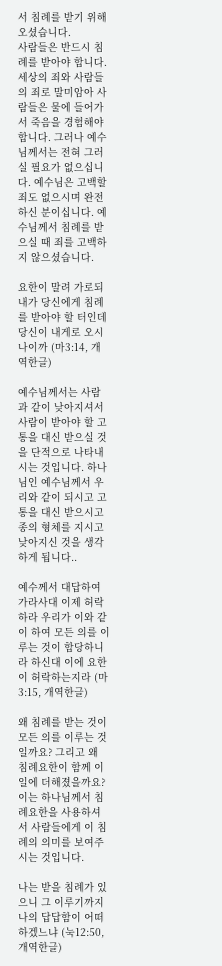서 침례를 받기 위해 오셨습니다.
사람들은 반드시 침례를 받아야 합니다. 세상의 죄와 사람들의 죄로 말미암아 사람들은 물에 들어가서 죽음을 경험해야 합니다. 그러나 예수님께서는 전혀 그러실 필요가 없으십니다. 예수님은 고백할 죄도 없으시며 완전하신 분이십니다. 예수님께서 침례를 받으실 때 죄를 고백하지 않으셨습니다.

요한이 말려 가로되 내가 당신에게 침례를 받아야 할 터인데 당신이 내게로 오시나이까 (마3:14, 개역한글)

예수님께서는 사람과 같이 낮아지셔서 사람이 받아야 할 고통을 대신 받으실 것을 단적으로 나타내시는 것입니다. 하나님인 예수님께서 우리와 같이 되시고 고통을 대신 받으시고 종의 형체를 지시고 낮아지신 것을 생각하게 됩니다..

예수께서 대답하여 가라사대 이제 허락하라 우리가 이와 같이 하여 모든 의를 이루는 것이 합당하니라 하신대 이에 요한이 허락하는지라 (마3:15, 개역한글)

왜 침례를 받는 것이 모든 의를 이루는 것일까요? 그리고 왜 침례요한이 함께 이 일에 더해졌을까요? 이는 하나님께서 침례요한을 사용하셔서 사람들에게 이 침례의 의미를 보여주시는 것입니다.

나는 받을 침례가 있으니 그 이루기까지 나의 답답함이 어떠하겠느냐 (눅12:50, 개역한글)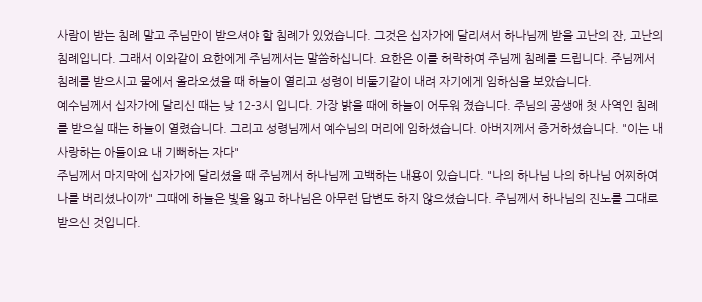사람이 받는 침례 말고 주님만이 받으셔야 할 침례가 있었습니다. 그것은 십자가에 달리셔서 하나님께 받을 고난의 잔, 고난의 침례입니다. 그래서 이와같이 요한에게 주님께서는 말씀하십니다. 요한은 이를 허락하여 주님께 침례를 드립니다. 주님께서 침례를 받으시고 물에서 올라오셨을 때 하늘이 열리고 성령이 비둘기같이 내려 자기에게 임하심을 보았습니다.
예수님께서 십자가에 달리신 때는 낮 12-3시 입니다. 가장 밝을 때에 하늘이 어두워 졌습니다. 주님의 공생애 첫 사역인 침례를 받으실 때는 하늘이 열렸습니다. 그리고 성령님께서 예수님의 머리에 임하셨습니다. 아버지께서 증거하셨습니다. "이는 내 사랑하는 아들이요 내 기뻐하는 자다"
주님께서 마지막에 십자가에 달리셨을 때 주님께서 하나님께 고백하는 내용이 있습니다. "나의 하나님 나의 하나님 어찌하여 나를 버리셨나이까" 그때에 하늘은 빛을 잃고 하나님은 아무런 답변도 하지 않으셨습니다. 주님께서 하나님의 진노를 그대로 받으신 것입니다.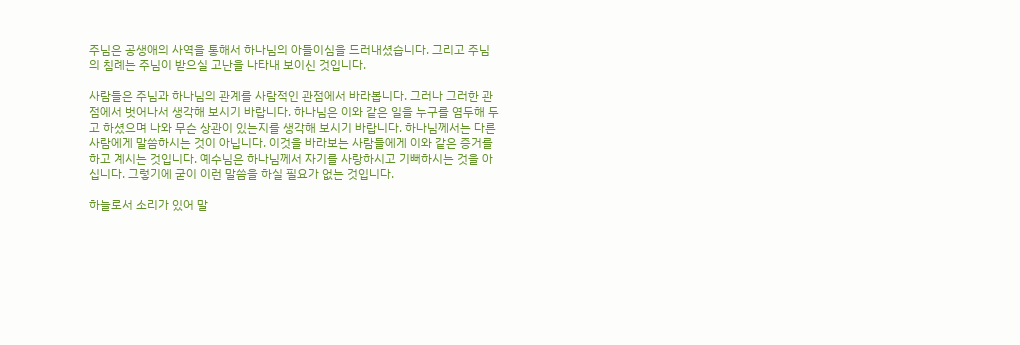주님은 공생애의 사역을 통해서 하나님의 아들이심을 드러내셨습니다. 그리고 주님의 침례는 주님이 받으실 고난을 나타내 보이신 것입니다.

사람들은 주님과 하나님의 관계를 사람적인 관점에서 바라봅니다. 그러나 그러한 관점에서 벗어나서 생각해 보시기 바랍니다. 하나님은 이와 같은 일을 누구를 염두해 두고 하셨으며 나와 무슨 상관이 있는지를 생각해 보시기 바랍니다. 하나님께서는 다른 사람에게 말씀하시는 것이 아닙니다. 이것을 바라보는 사람들에게 이와 같은 증거를 하고 계시는 것입니다. 예수님은 하나님께서 자기를 사랑하시고 기뻐하시는 것을 아십니다. 그렇기에 굳이 이런 말씀을 하실 필요가 없는 것입니다.

하늘로서 소리가 있어 말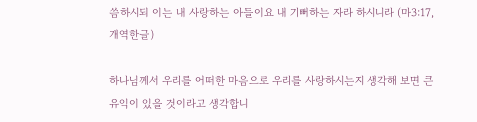씀하시되 이는 내 사랑하는 아들이요 내 기뻐하는 자라 하시니라 (마3:17, 개역한글)

하나님께서 우리를 어떠한 마음으로 우리를 사랑하시는지 생각해 보면 큰 유익이 있을 것이라고 생각합니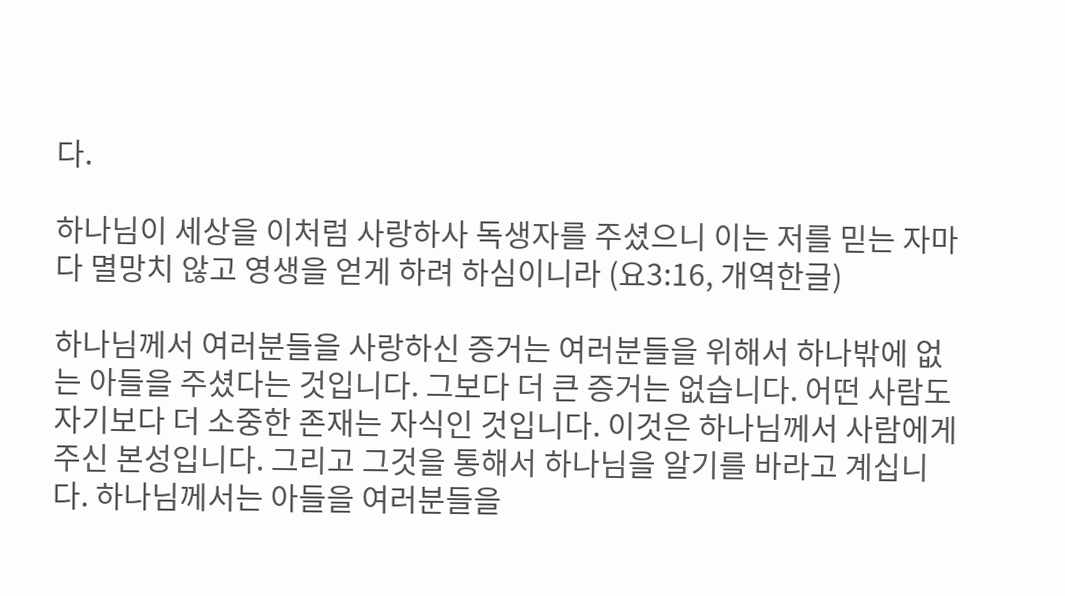다.

하나님이 세상을 이처럼 사랑하사 독생자를 주셨으니 이는 저를 믿는 자마다 멸망치 않고 영생을 얻게 하려 하심이니라 (요3:16, 개역한글)

하나님께서 여러분들을 사랑하신 증거는 여러분들을 위해서 하나밖에 없는 아들을 주셨다는 것입니다. 그보다 더 큰 증거는 없습니다. 어떤 사람도 자기보다 더 소중한 존재는 자식인 것입니다. 이것은 하나님께서 사람에게 주신 본성입니다. 그리고 그것을 통해서 하나님을 알기를 바라고 계십니다. 하나님께서는 아들을 여러분들을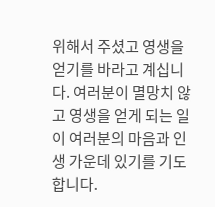위해서 주셨고 영생을 얻기를 바라고 계십니다. 여러분이 멸망치 않고 영생을 얻게 되는 일이 여러분의 마음과 인생 가운데 있기를 기도합니다.